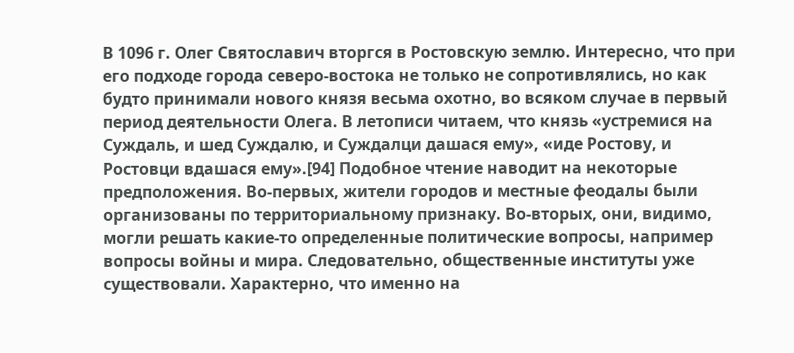В 1096 г. Олег Святославич вторгся в Ростовскую землю. Интересно, что при его подходе города северо-востока не только не сопротивлялись, но как будто принимали нового князя весьма охотно, во всяком случае в первый период деятельности Олега. В летописи читаем, что князь «устремися на Суждаль, и шед Суждалю, и Суждалци дашася ему», «иде Ростову, и Ростовци вдашася ему».[94] Подобное чтение наводит на некоторые предположения. Во-первых, жители городов и местные феодалы были организованы по территориальному признаку. Во-вторых, они, видимо, могли решать какие-то определенные политические вопросы, например вопросы войны и мира. Следовательно, общественные институты уже существовали. Характерно, что именно на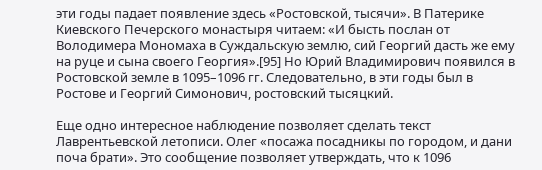эти годы падает появление здесь «Ростовской, тысячи». В Патерике Киевского Печерского монастыря читаем: «И бысть послан от Володимера Мономаха в Суждальскую землю, сий Георгий дасть же ему на руце и сына своего Георгия».[95] Но Юрий Владимирович появился в Ростовской земле в 1095–1096 гг. Следовательно, в эти годы был в Ростове и Георгий Симонович, ростовский тысяцкий.

Еще одно интересное наблюдение позволяет сделать текст Лаврентьевской летописи. Олег «посажа посадникы по городом, и дани поча брати». Это сообщение позволяет утверждать, что к 1096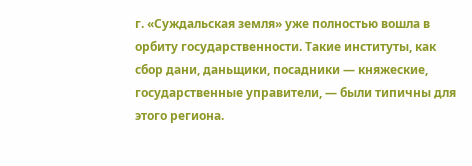г. «Суждальская земля» уже полностью вошла в орбиту государственности. Такие институты, как сбор дани, даньщики, посадники — княжеские, государственные управители, — были типичны для этого региона.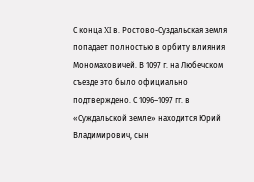С конца XI в. Ростово-Суздальская земля попадает полностью в орбиту влияния Мономаховичей. В 1097 г. на Любечском съезде это было официально подтверждено. С 1096–1097 гг. в «Суждальской земле» находится Юрий Владимирович, сын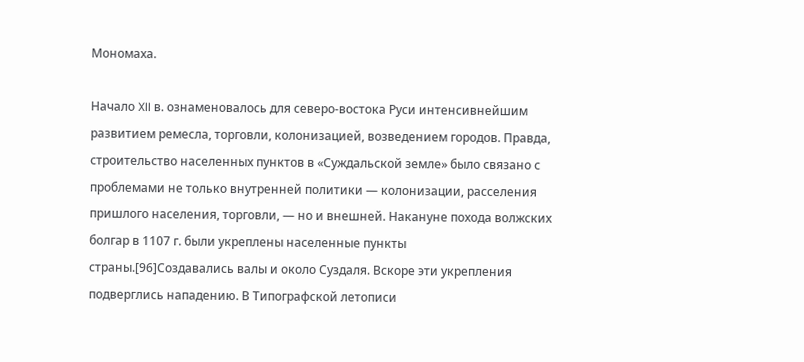Мономаха.

Начало XII в. ознаменовалось для северо-востока Руси интенсивнейшим развитием ремесла, торговли, колонизацией, возведением городов. Правда, строительство населенных пунктов в «Суждальской земле» было связано с проблемами не только внутренней политики — колонизации, расселения пришлого населения, торговли, — но и внешней. Накануне похода волжских болгар в 1107 г. были укреплены населенные пункты страны.[96]Создавались валы и около Суздаля. Вскоре эти укрепления подверглись нападению. В Типографской летописи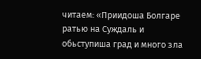читаем: «Приидоша Болгаре ратью на Суждаль и обьступиша град и много зла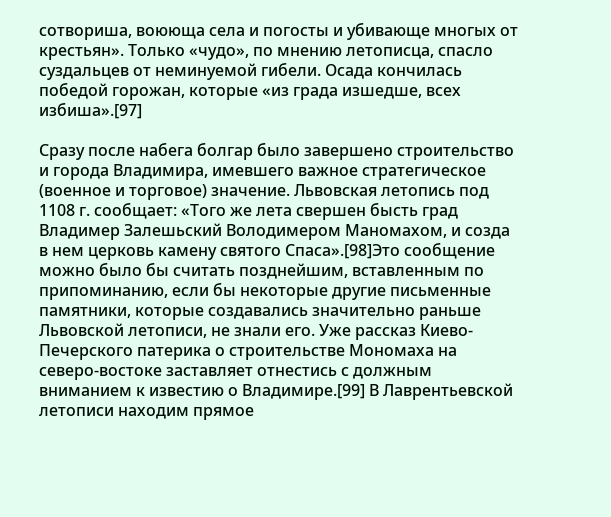сотвориша, воююща села и погосты и убивающе многых от крестьян». Только «чудо», по мнению летописца, спасло суздальцев от неминуемой гибели. Осада кончилась победой горожан, которые «из града изшедше, всех избиша».[97]

Сразу после набега болгар было завершено строительство и города Владимира, имевшего важное стратегическое (военное и торговое) значение. Львовская летопись под 1108 г. сообщает: «Того же лета свершен бысть град Владимер Залешьский Володимером Маномахом, и созда в нем церковь камену святого Спаса».[98]Это сообщение можно было бы считать позднейшим, вставленным по припоминанию, если бы некоторые другие письменные памятники, которые создавались значительно раньше Львовской летописи, не знали его. Уже рассказ Киево-Печерского патерика о строительстве Мономаха на северо-востоке заставляет отнестись с должным вниманием к известию о Владимире.[99] В Лаврентьевской летописи находим прямое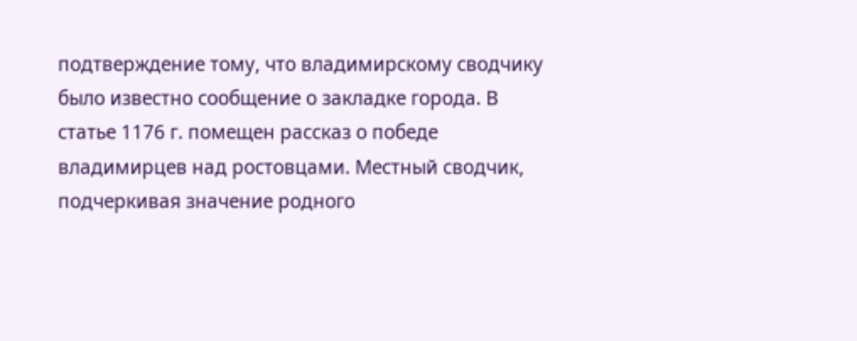подтверждение тому, что владимирскому сводчику было известно сообщение о закладке города. В статье 1176 г. помещен рассказ о победе владимирцев над ростовцами. Местный сводчик, подчеркивая значение родного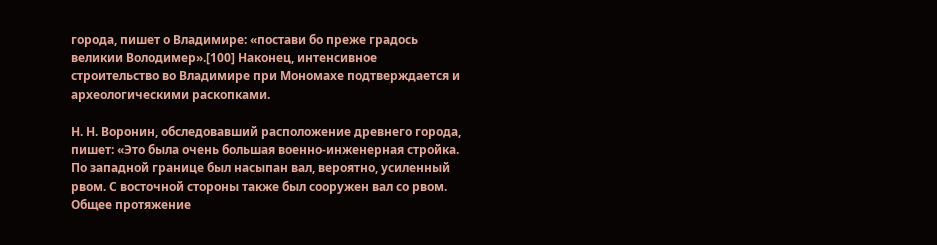города, пишет о Владимире: «постави бо преже градось великии Володимер».[100] Наконец, интенсивное строительство во Владимире при Мономахе подтверждается и археологическими раскопками.

Н. Н. Воронин, обследовавший расположение древнего города, пишет: «Это была очень большая военно-инженерная стройка. По западной границе был насыпан вал, вероятно, усиленный рвом. С восточной стороны также был сооружен вал со рвом. Общее протяжение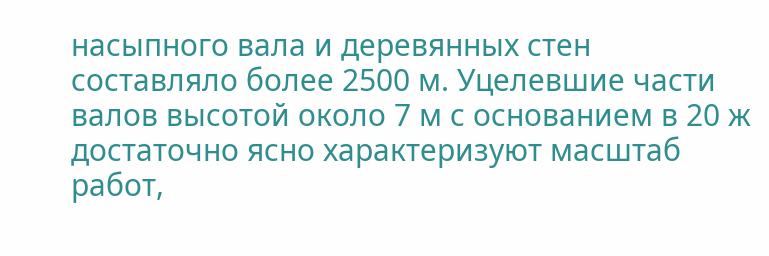насыпного вала и деревянных стен составляло более 2500 м. Уцелевшие части валов высотой около 7 м с основанием в 20 ж достаточно ясно характеризуют масштаб работ,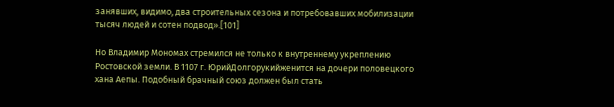занявших, видимо, два строительных сезона и потребовавших мобилизации тысяч людей и сотен подвод».[101]

Но Владимир Мономах стремился не только к внутреннему укреплению Ростовской земли. В 1107 г. ЮрийДолгорукийженится на дочери половецкого хана Аепы. Подобный брачный союз должен был стать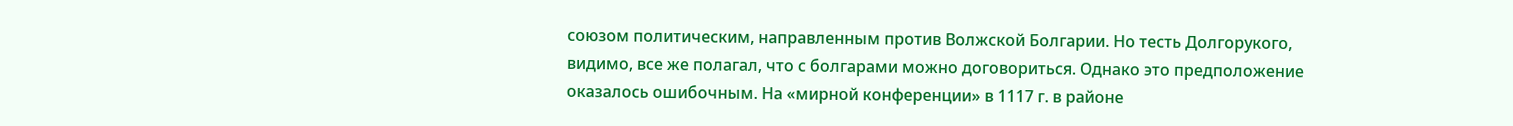союзом политическим, направленным против Волжской Болгарии. Но тесть Долгорукого, видимо, все же полагал, что с болгарами можно договориться. Однако это предположение оказалось ошибочным. На «мирной конференции» в 1117 г. в районе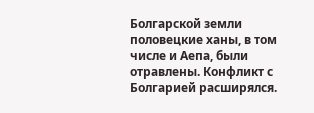Болгарской земли половецкие ханы, в том числе и Аепа, были отравлены. Конфликт с Болгарией расширялся.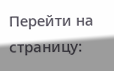Перейти на страницу: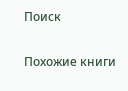Поиск

Похожие книги